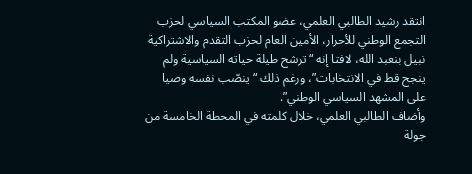انتقد رشيد الطالبي العلمي، عضو المكتب السياسي لحزب التجمع الوطني للأحرار، الأمين العام لحزب التقدم والاشتراكية نبيل بنعبد الله، لافتا إنه “ترشح طيلة حياته السياسية ولم ينجح قط في الانتخابات”، ورغم ذلك “ينصّب نفسه وصيا على المشهد السياسي الوطني”.
وأضاف الطالبي العلمي، خلال كلمته في المحطة الخامسة من جولة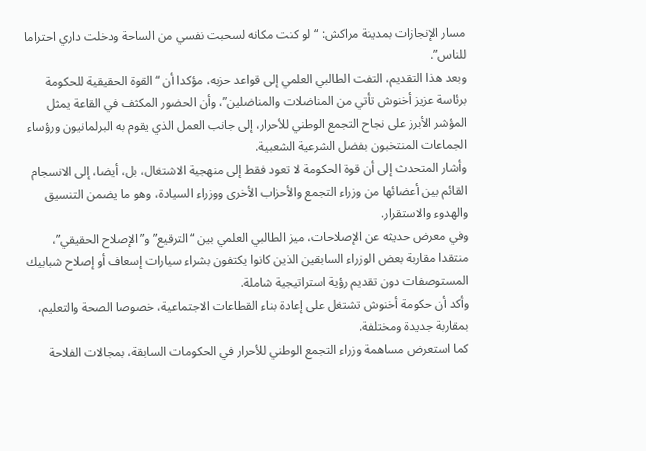مسار الإنجازات بمدينة مراكش: “لو كنت مكانه لسحبت نفسي من الساحة ودخلت داري احتراما للناس”.
وبعد هذا التقديم، التفت الطالبي العلمي إلى قواعد حزبه، مؤكدا أن “القوة الحقيقية للحكومة برئاسة عزيز أخنوش تأتي من المناضلات والمناضلين”، وأن الحضور المكثف في القاعة يمثل المؤشر الأبرز على نجاح التجمع الوطني للأحرار، إلى جانب العمل الذي يقوم به البرلمانيون ورؤساء الجماعات المنتخبون بفضل الشرعية الشعبية.
وأشار المتحدث إلى أن قوة الحكومة لا تعود فقط إلى منهجية الاشتغال، بل، أيضا، إلى الانسجام القائم بين أعضائها من وزراء التجمع والأحزاب الأخرى ووزراء السيادة، وهو ما يضمن التنسيق والهدوء والاستقرار.
وفي معرض حديثه عن الإصلاحات، ميز الطالبي العلمي بين “الترقيع” و”الإصلاح الحقيقي”، منتقدا مقاربة بعض الوزراء السابقين الذين كانوا يكتفون بشراء سيارات إسعاف أو إصلاح شبابيك المستوصفات دون تقديم رؤية استراتيجية شاملة.
وأكد أن حكومة أخنوش تشتغل على إعادة بناء القطاعات الاجتماعية، خصوصا الصحة والتعليم، بمقاربة جديدة ومختلفة.
كما استعرض مساهمة وزراء التجمع الوطني للأحرار في الحكومات السابقة، بمجالات الفلاحة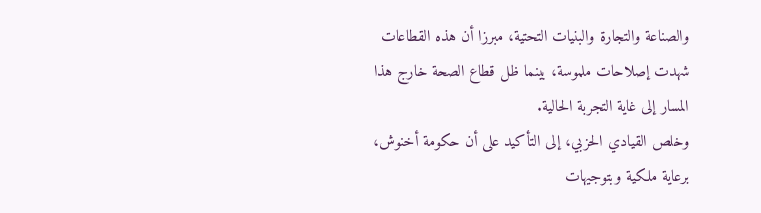والصناعة والتجارة والبنيات التحتية، مبرزا أن هذه القطاعات شهدت إصلاحات ملموسة، بينما ظل قطاع الصحة خارج هذا المسار إلى غاية التجربة الحالية.
وخلص القيادي الحزبي، إلى التأكيد على أن حكومة أخنوش، برعاية ملكية وبتوجيهات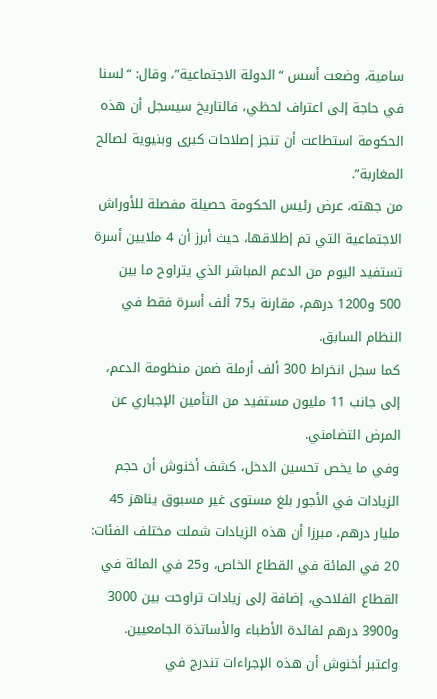سامية، وضعت أسس “الدولة الاجتماعية”، وقال: “لسنا في حاجة إلى اعتراف لحظي، فالتاريخ سيسجل أن هذه الحكومة استطاعت أن تنجز إصلاحات كبرى وبنيوية لصالح المغاربة”.
من جهته، عرض رئيس الحكومة حصيلة مفصلة للأوراش الاجتماعية التي تم إطلاقها، حيث أبرز أن 4 ملايين أسرة تستفيد اليوم من الدعم المباشر الذي يتراوح ما بين 500 و1200 درهم، مقارنة بـ75 ألف أسرة فقط في النظام السابق.
كما سجل انخراط 300 ألف أرملة ضمن منظومة الدعم، إلى جانب 11 مليون مستفيد من التأمين الإجباري عن المرض التضامني.
وفي ما يخص تحسين الدخل، كشف أخنوش أن حجم الزيادات في الأجور بلغ مستوى غير مسبوق يناهز 45 مليار درهم، مبرزا أن هذه الزيادات شملت مختلف الفئات: 20 في المائة في القطاع الخاص، و25 في المائة في القطاع الفلاحي، إضافة إلى زيادات تراوحت بين 3000 و3900 درهم لفائدة الأطباء والأساتذة الجامعيين.
واعتبر أخنوش أن هذه الإجراءات تندرج في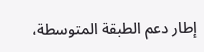إطار دعم الطبقة المتوسطة،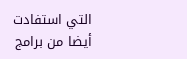التي استفادت أيضا من برامج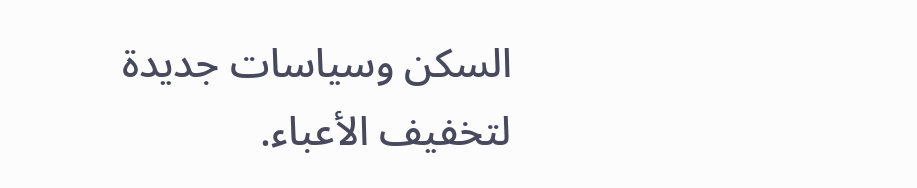السكن وسياسات جديدة لتخفيف الأعباء.